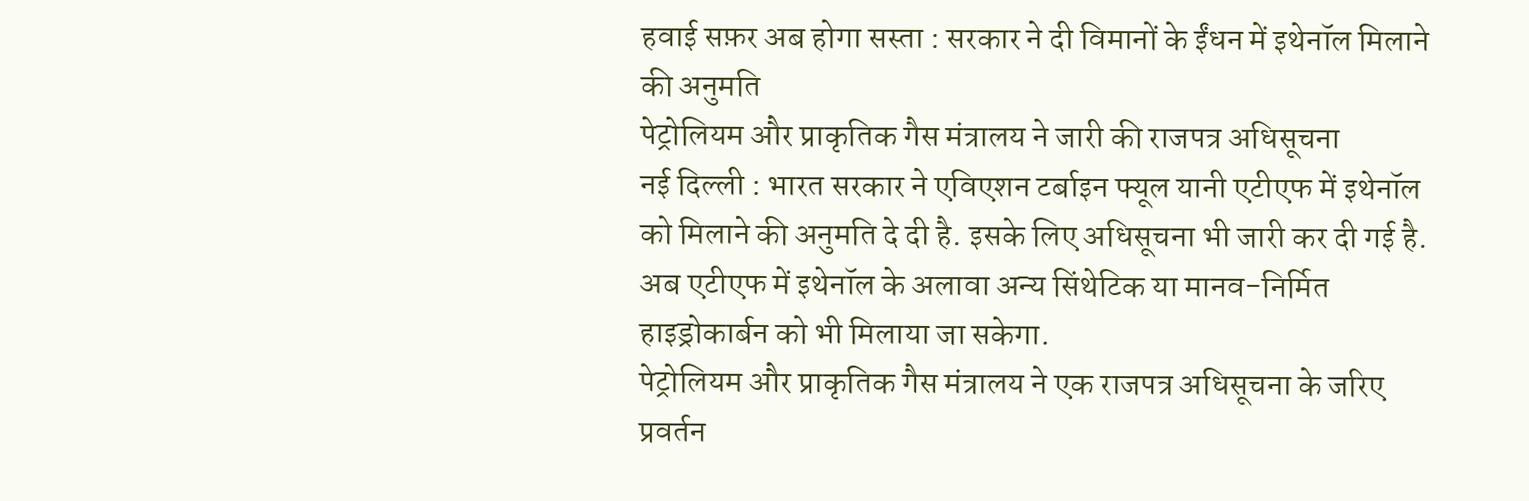हवाई सफ़र अब होगा सस्ता : सरकार ने दी विमानों के ईंधन में इथेनॉल मिलाने की अनुमति
पेट्रोलियम और प्राकृतिक गैस मंत्रालय ने जारी की राजपत्र अधिसूचना
नई दिल्ली : भारत सरकार ने एविएशन टर्बाइन फ्यूल यानी एटीएफ में इथेनॉल को मिलाने की अनुमति दे दी है. इसके लिए अधिसूचना भी जारी कर दी गई है. अब एटीएफ में इथेनॉल के अलावा अन्य सिंथेटिक या मानव-निर्मित हाइड्रोकार्बन को भी मिलाया जा सकेगा.
पेट्रोलियम और प्राकृतिक गैस मंत्रालय ने एक राजपत्र अधिसूचना के जरिए प्रवर्तन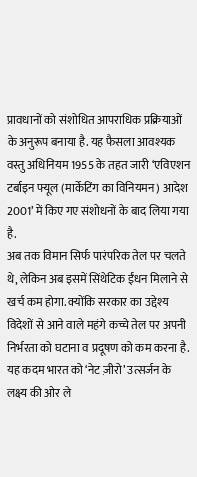प्रावधानों को संशोधित आपराधिक प्रक्रियाओं के अनुरूप बनाया है. यह फैसला आवश्यक वस्तु अधिनियम 1955 के तहत जारी ‘एविएशन टर्बाइन फ्यूल (मार्केटिंग का विनियमन) आदेश 2001’ में किए गए संशोधनों के बाद लिया गया है.
अब तक विमान सिर्फ पारंपरिक तेल पर चलते थे, लेकिन अब इसमें सिंथेटिक ईंधन मिलाने से खर्च कम होगा. क्योंकि सरकार का उद्देश्य विदेशों से आने वाले महंगे कच्चे तेल पर अपनी निर्भरता को घटाना व प्रदूषण को कम करना है. यह कदम भारत को ‘नेट ज़ीरो’ उत्सर्जन के लक्ष्य की ओर ले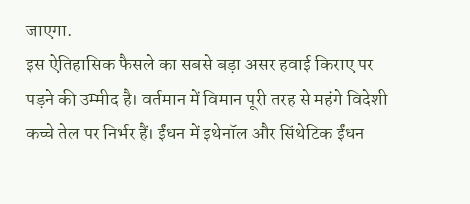जाएगा.
इस ऐतिहासिक फैसले का सबसे बड़ा असर हवाई किराए पर पड़ने की उम्मीद है। वर्तमान में विमान पूरी तरह से महंगे विदेशी कच्चे तेल पर निर्भर हैं। ईंधन में इथेनॉल और सिंथेटिक ईंधन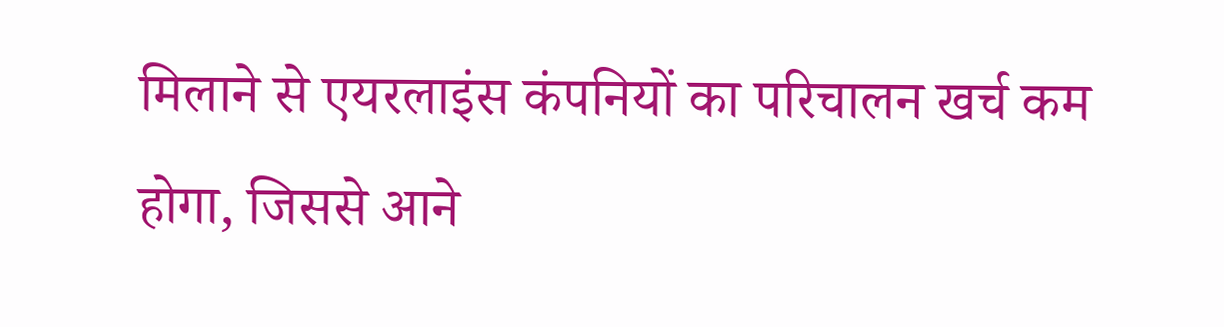मिलाने से एयरलाइंस कंपनियों का परिचालन खर्च कम होगा, जिससे आने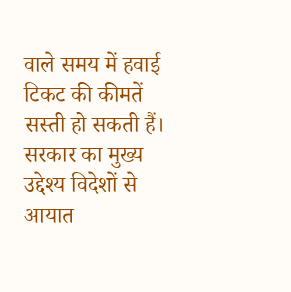वाले समय में हवाई टिकट की कीमतें सस्ती हो सकती हैं। सरकार का मुख्य उद्देश्य विदेशों से आयात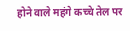होने वाले महंगे कच्चे तेल पर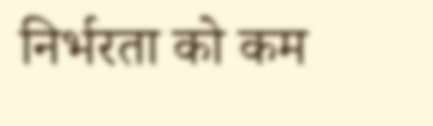निर्भरता को कम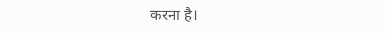करना है।